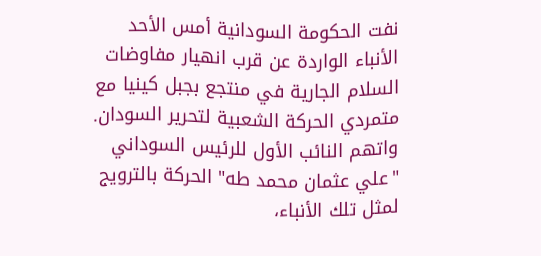نفت الحكومة السودانية أمس الأحد الأنباء الواردة عن قرب انهيار مفاوضات السلام الجارية في منتجع بجبل كينيا مع متمردي الحركة الشعبية لتحرير السودان. واتهم النائب الأول للرئيس السوداني "علي عثمان محمد طه" الحركة بالترويج لمثل تلك الأنباء،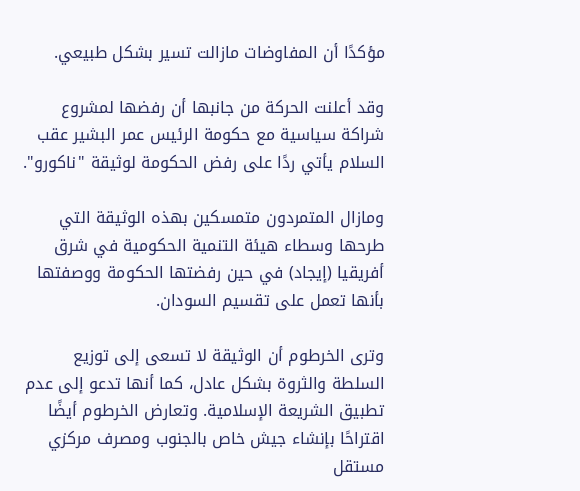مؤكدًا أن المفاوضات مازالت تسير بشكل طبيعي.

وقد أعلنت الحركة من جانبها أن رفضها لمشروع شراكة سياسية مع حكومة الرئيس عمر البشير عقب السلام يأتي ردًا على رفض الحكومة لوثيقة "ناكورو".

ومازال المتمردون متمسكين بهذه الوثيقة التي طرحها وسطاء هيئة التنمية الحكومية في شرق أفريقيا (إيجاد) في حين رفضتها الحكومة ووصفتها بأنها تعمل على تقسيم السودان.

وترى الخرطوم أن الوثيقة لا تسعى إلى توزيع السلطة والثروة بشكل عادل، كما أنها تدعو إلى عدم تطبيق الشريعة الإسلامية. وتعارض الخرطوم أيضًا اقتراحًا بإنشاء جيش خاص بالجنوب ومصرف مركزي مستقل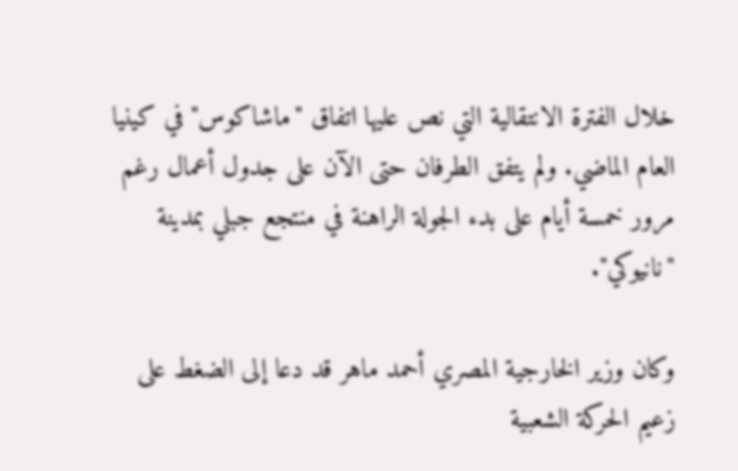خلال الفترة الانتقالية التي نص عليها اتفاق "ماشاكوس" في كينيا العام الماضي. ولم يتفق الطرفان حتى الآن على جدول أعمال رغم مرور خمسة أيام على بدء الجولة الراهنة في منتجع جبلي بمدينة "نانيوكي".

وكان وزير الخارجية المصري أحمد ماهر قد دعا إلى الضغط على زعيم الحركة الشعبية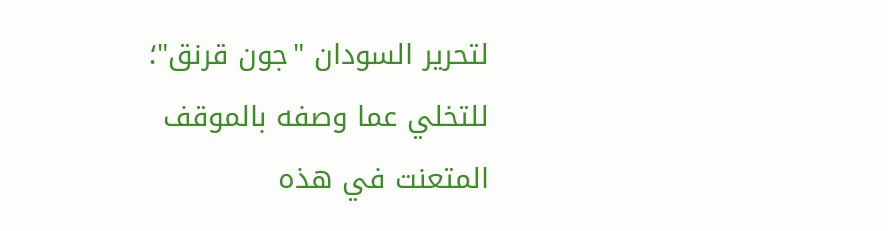لتحرير السودان "جون قرنق"؛ للتخلي عما وصفه بالموقف المتعنت في هذه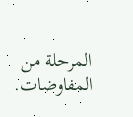المرحلة من المفاوضات.